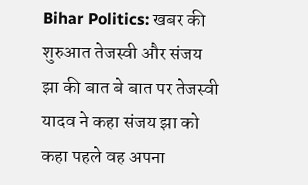Bihar Politics: खबर की शुरुआत तेजस्वी और संजय झा की बात बे बात पर तेजस्वी यादव ने कहा संजय झा को कहा पहले वह अपना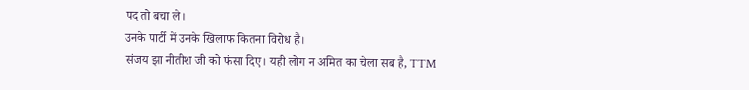पद तो बचा ले।
उनके पार्टी में उनके खिलाफ कितना विरोध है।
संजय झा नीतीश जी को फंसा दिए। यही लोग न अमित का चेला सब है, TTM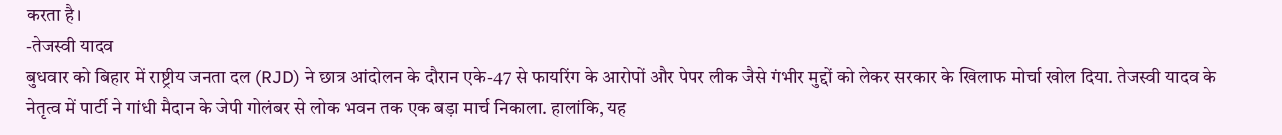करता है।
-तेजस्वी यादव
बुधवार को बिहार में राष्ट्रीय जनता दल (RJD) ने छात्र आंदोलन के दौरान एके-47 से फायरिंग के आरोपों और पेपर लीक जैसे गंभीर मुद्दों को लेकर सरकार के खिलाफ मोर्चा खोल दिया. तेजस्वी यादव के नेतृत्व में पार्टी ने गांधी मैदान के जेपी गोलंबर से लोक भवन तक एक बड़ा मार्च निकाला. हालांकि, यह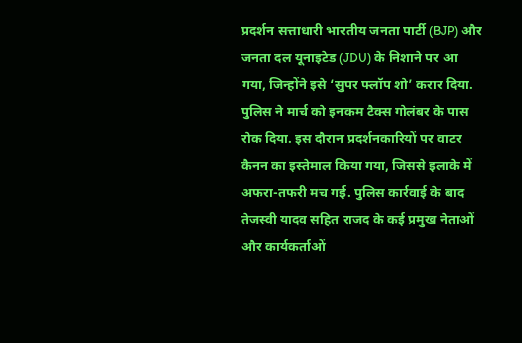प्रदर्शन सत्ताधारी भारतीय जनता पार्टी (BJP) और जनता दल यूनाइटेड (JDU) के निशाने पर आ गया, जिन्होंने इसे ‘सुपर फ्लॉप शो’ करार दिया.
पुलिस ने मार्च को इनकम टैक्स गोलंबर के पास रोक दिया. इस दौरान प्रदर्शनकारियों पर वाटर कैनन का इस्तेमाल किया गया, जिससे इलाके में अफरा-तफरी मच गई. पुलिस कार्रवाई के बाद तेजस्वी यादव सहित राजद के कई प्रमुख नेताओं और कार्यकर्ताओं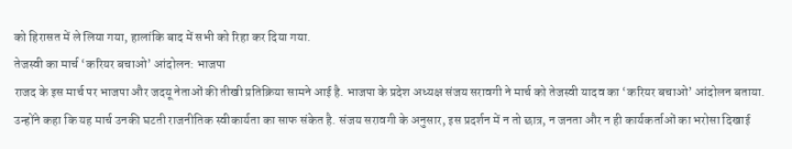को हिरासत में ले लिया गया, हालांकि बाद में सभी को रिहा कर दिया गया.
तेजस्वी का मार्च ‘करियर बचाओ’ आंदोलन: भाजपा
राजद के इस मार्च पर भाजपा और जदयू नेताओं की तीखी प्रतिक्रिया सामने आई है. भाजपा के प्रदेश अध्यक्ष संजय सरावगी ने मार्च को तेजस्वी यादव का ‘करियर बचाओ’ आंदोलन बताया. उन्होंने कहा कि यह मार्च उनकी घटती राजनीतिक स्वीकार्यता का साफ संकेत है. संजय सरावगी के अनुसार, इस प्रदर्शन में न तो छात्र, न जनता और न ही कार्यकर्ताओं का भरोसा दिखाई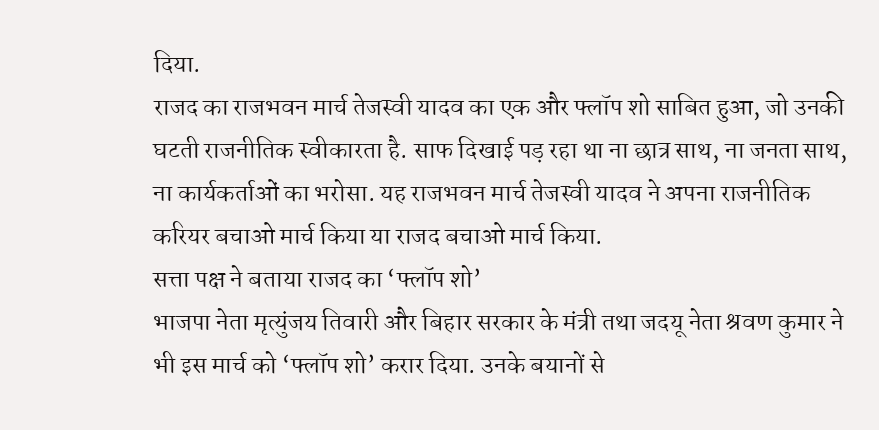दिया.
राजद का राजभवन मार्च तेजस्वी यादव का एक और फ्लॉप शो साबित हुआ, जो उनकी घटती राजनीतिक स्वीकारता है. साफ दिखाई पड़ रहा था ना छात्र साथ, ना जनता साथ, ना कार्यकर्ताओं का भरोसा. यह राजभवन मार्च तेजस्वी यादव ने अपना राजनीतिक करियर बचाओ मार्च किया या राजद बचाओ मार्च किया.
सत्ता पक्ष ने बताया राजद का ‘फ्लॉप शो’
भाजपा नेता मृत्युंजय तिवारी और बिहार सरकार के मंत्री तथा जदयू नेता श्रवण कुमार ने भी इस मार्च को ‘फ्लॉप शो’ करार दिया. उनके बयानों से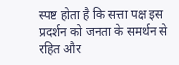स्पष्ट होता है कि सत्ता पक्ष इस प्रदर्शन को जनता के समर्थन से रहित और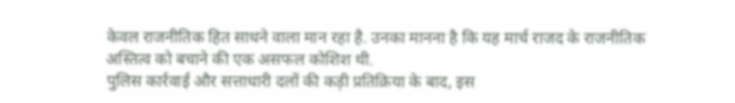केवल राजनीतिक हित साधने वाला मान रहा है. उनका मानना है कि यह मार्च राजद के राजनीतिक अस्तित्व को बचाने की एक असफल कोशिश थी.
पुलिस कार्रवाई और सत्ताधारी दलों की कड़ी प्रतिक्रिया के बाद, इस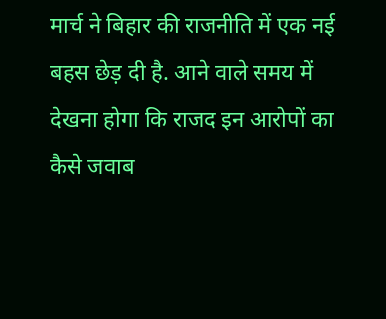मार्च ने बिहार की राजनीति में एक नई बहस छेड़ दी है. आने वाले समय में देखना होगा कि राजद इन आरोपों का कैसे जवाब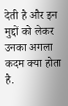देती है और इन मुद्दों को लेकर उनका अगला कदम क्या होता है.